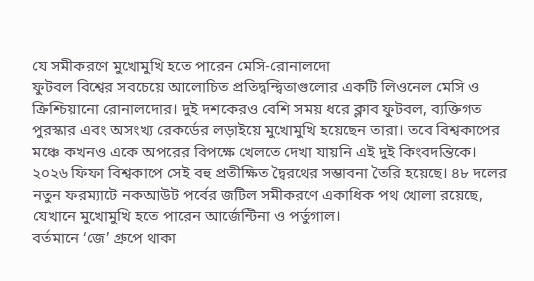যে সমীকরণে মুখোমুখি হতে পারেন মেসি-রোনালদো
ফুটবল বিশ্বের সবচেয়ে আলোচিত প্রতিদ্বন্দ্বিতাগুলোর একটি লিওনেল মেসি ও ক্রিশ্চিয়ানো রোনালদোর। দুই দশকেরও বেশি সময় ধরে ক্লাব ফুটবল, ব্যক্তিগত পুরস্কার এবং অসংখ্য রেকর্ডের লড়াইয়ে মুখোমুখি হয়েছেন তারা। তবে বিশ্বকাপের মঞ্চে কখনও একে অপরের বিপক্ষে খেলতে দেখা যায়নি এই দুই কিংবদন্তিকে।
২০২৬ ফিফা বিশ্বকাপে সেই বহু প্রতীক্ষিত দ্বৈরথের সম্ভাবনা তৈরি হয়েছে। ৪৮ দলের নতুন ফরম্যাটে নকআউট পর্বের জটিল সমীকরণে একাধিক পথ খোলা রয়েছে, যেখানে মুখোমুখি হতে পারেন আর্জেন্টিনা ও পর্তুগাল।
বর্তমানে ‘জে’ গ্রুপে থাকা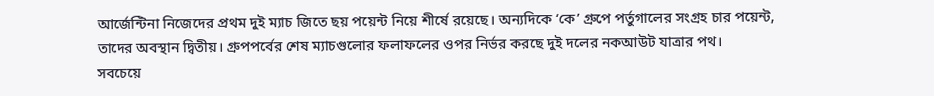আর্জেন্টিনা নিজেদের প্রথম দুই ম্যাচ জিতে ছয় পয়েন্ট নিয়ে শীর্ষে রয়েছে। অন্যদিকে ‘কে’ গ্রুপে পর্তুগালের সংগ্রহ চার পয়েন্ট, তাদের অবস্থান দ্বিতীয়। গ্রুপপর্বের শেষ ম্যাচগুলোর ফলাফলের ওপর নির্ভর করছে দুই দলের নকআউট যাত্রার পথ।
সবচেয়ে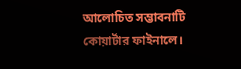আলোচিত সম্ভাবনাটি কোয়ার্টার ফাইনালে।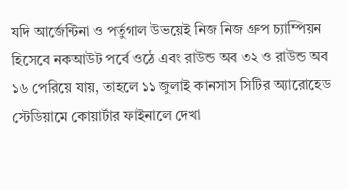যদি আর্জেন্টিনা ও পর্তুগাল উভয়েই নিজ নিজ গ্রুপ চ্যাম্পিয়ন হিসেবে নকআউট পর্বে ওঠে এবং রাউন্ড অব ৩২ ও রাউন্ড অব ১৬ পেরিয়ে যায়, তাহলে ১১ জুলাই কানসাস সিটির অ্যারোহেড স্টেডিয়ামে কোয়ার্টার ফাইনালে দেখা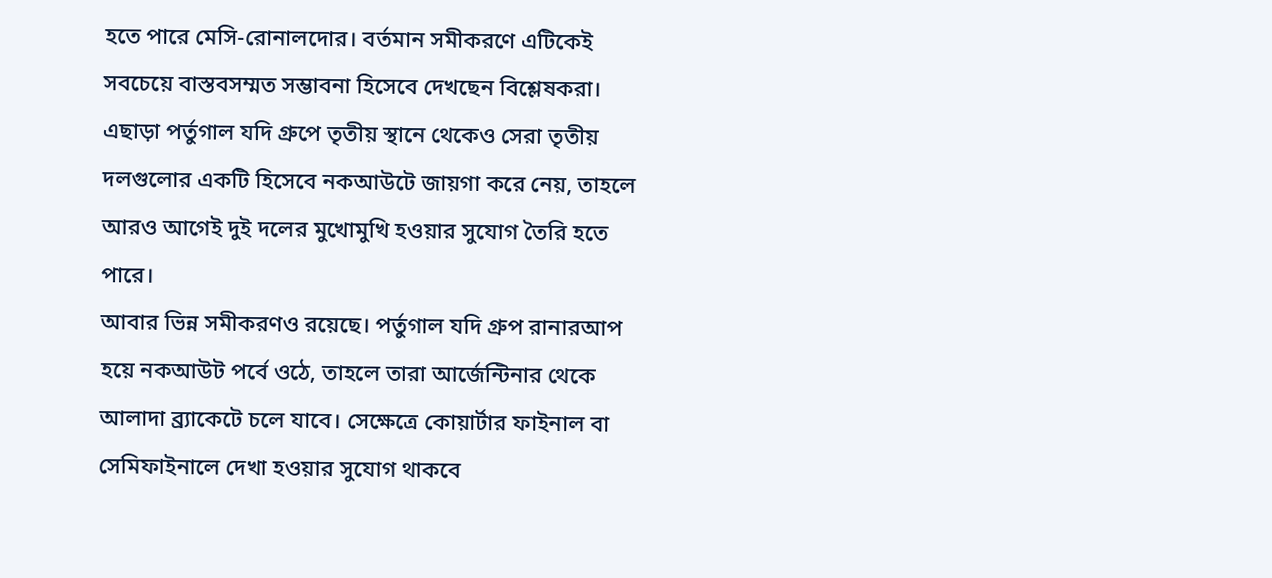হতে পারে মেসি-রোনালদোর। বর্তমান সমীকরণে এটিকেই সবচেয়ে বাস্তবসম্মত সম্ভাবনা হিসেবে দেখছেন বিশ্লেষকরা।
এছাড়া পর্তুগাল যদি গ্রুপে তৃতীয় স্থানে থেকেও সেরা তৃতীয় দলগুলোর একটি হিসেবে নকআউটে জায়গা করে নেয়, তাহলে আরও আগেই দুই দলের মুখোমুখি হওয়ার সুযোগ তৈরি হতে পারে।
আবার ভিন্ন সমীকরণও রয়েছে। পর্তুগাল যদি গ্রুপ রানারআপ হয়ে নকআউট পর্বে ওঠে, তাহলে তারা আর্জেন্টিনার থেকে আলাদা ব্র্যাকেটে চলে যাবে। সেক্ষেত্রে কোয়ার্টার ফাইনাল বা সেমিফাইনালে দেখা হওয়ার সুযোগ থাকবে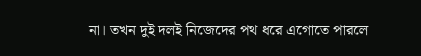না। তখন দুই দলই নিজেদের পথ ধরে এগোতে পারলে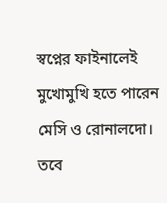স্বপ্নের ফাইনালেই মুখোমুখি হতে পারেন মেসি ও রোনালদো।
তবে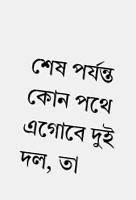শেষ পর্যন্ত কোন পথে এগোবে দুই দল, তা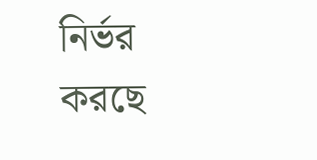নির্ভর করছে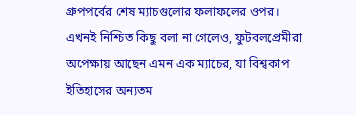গ্রুপপর্বের শেষ ম্যাচগুলোর ফলাফলের ওপর। এখনই নিশ্চিত কিছু বলা না গেলেও, ফুটবলপ্রেমীরা অপেক্ষায় আছেন এমন এক ম্যাচের, যা বিশ্বকাপ ইতিহাসের অন্যতম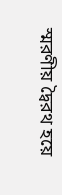স্মরণীয় দ্বৈরথ হয়ে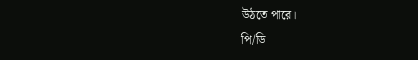উঠতে পারে।
পি/ডি